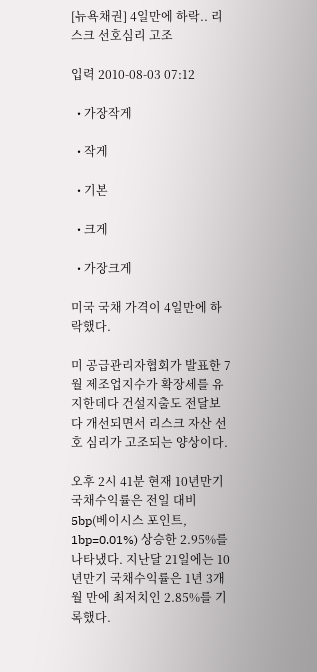[뉴욕채권] 4일만에 하락.. 리스크 선호심리 고조

입력 2010-08-03 07:12

  • 가장작게

  • 작게

  • 기본

  • 크게

  • 가장크게

미국 국채 가격이 4일만에 하락했다.

미 공급관리자협회가 발표한 7월 제조업지수가 확장세를 유지한데다 건설지출도 전달보다 개선되면서 리스크 자산 선호 심리가 고조되는 양상이다.

오후 2시 41분 현재 10년만기 국채수익률은 전일 대비 5bp(베이시스 포인트, 1bp=0.01%) 상승한 2.95%를 나타냈다. 지난달 21일에는 10년만기 국채수익률은 1년 3개월 만에 최저치인 2.85%를 기록했다.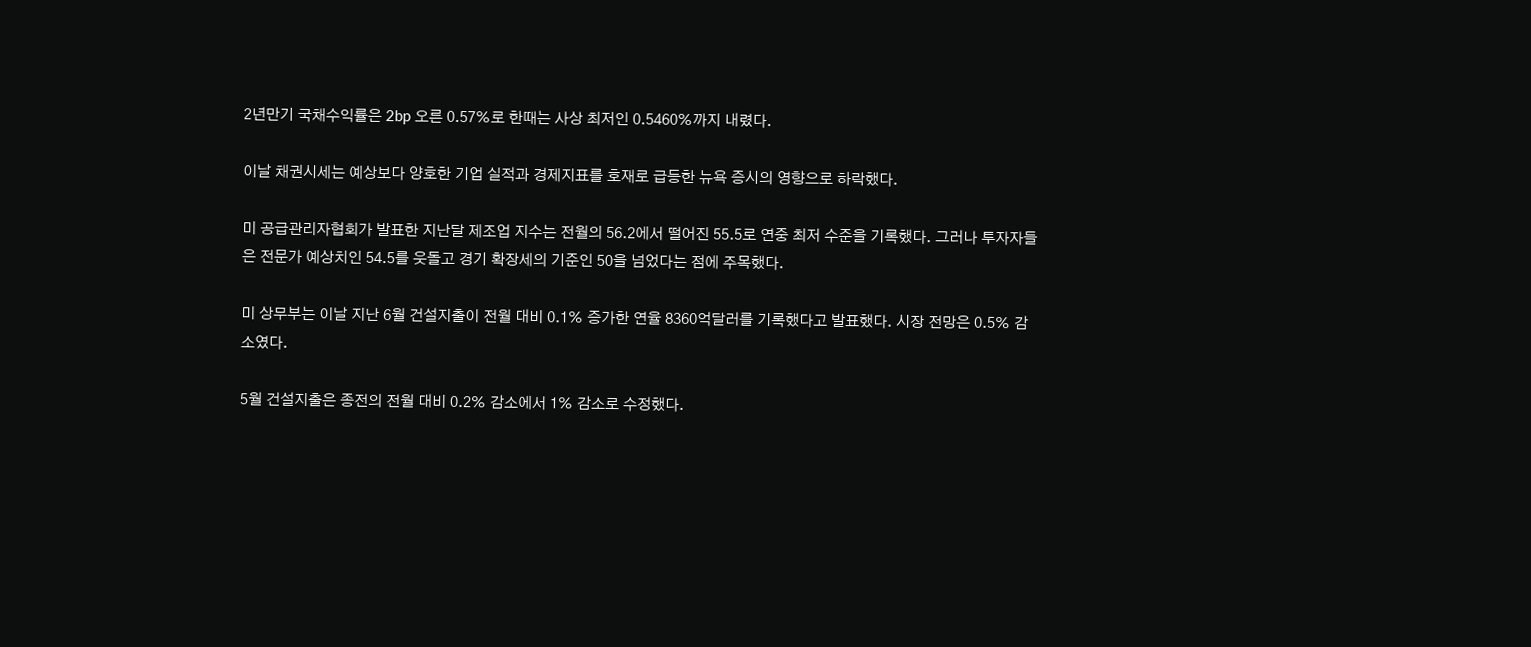2년만기 국채수익률은 2bp 오른 0.57%로 한때는 사상 최저인 0.5460%까지 내렸다.

이날 채권시세는 예상보다 양호한 기업 실적과 경제지표를 호재로 급등한 뉴욕 증시의 영향으로 하락했다.

미 공급관리자협회가 발표한 지난달 제조업 지수는 전월의 56.2에서 떨어진 55.5로 연중 최저 수준을 기록했다. 그러나 투자자들은 전문가 예상치인 54.5를 웃돌고 경기 확장세의 기준인 50을 넘었다는 점에 주목했다.

미 상무부는 이날 지난 6월 건설지출이 전월 대비 0.1% 증가한 연율 8360억달러를 기록했다고 발표했다. 시장 전망은 0.5% 감소였다.

5월 건설지출은 종전의 전월 대비 0.2% 감소에서 1% 감소로 수정했다.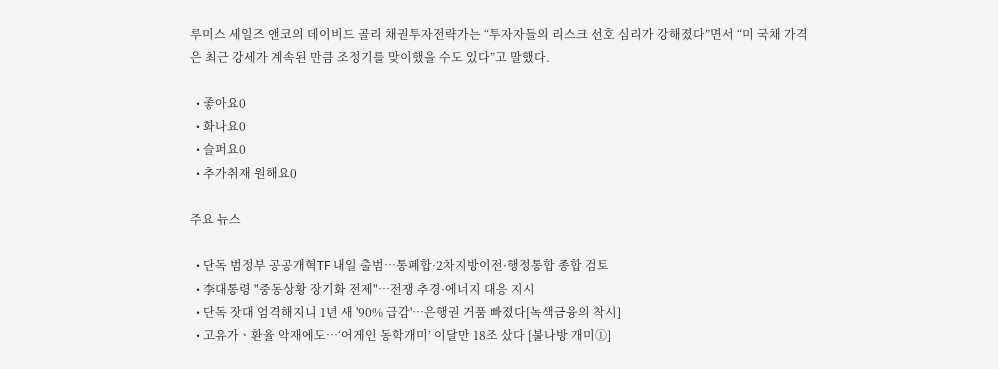루미스 세일즈 앤코의 데이비드 골리 채권투자전략가는 “투자자들의 리스크 선호 심리가 강해졌다”면서 “미 국채 가격은 최근 강세가 계속된 만큼 조정기를 맞이했을 수도 있다”고 말했다.

  • 좋아요0
  • 화나요0
  • 슬퍼요0
  • 추가취재 원해요0

주요 뉴스

  • 단독 범정부 공공개혁TF 내일 출범…통폐합·2차지방이전·행정통합 종합 검토
  • 李대통령 "중동상황 장기화 전제"…전쟁 추경·에너지 대응 지시
  • 단독 잣대 엄격해지니 1년 새 '90% 급감'…은행권 거품 빠졌다[녹색금융의 착시]
  • 고유가ㆍ환율 악재에도…‘어게인 동학개미’ 이달만 18조 샀다 [불나방 개미①]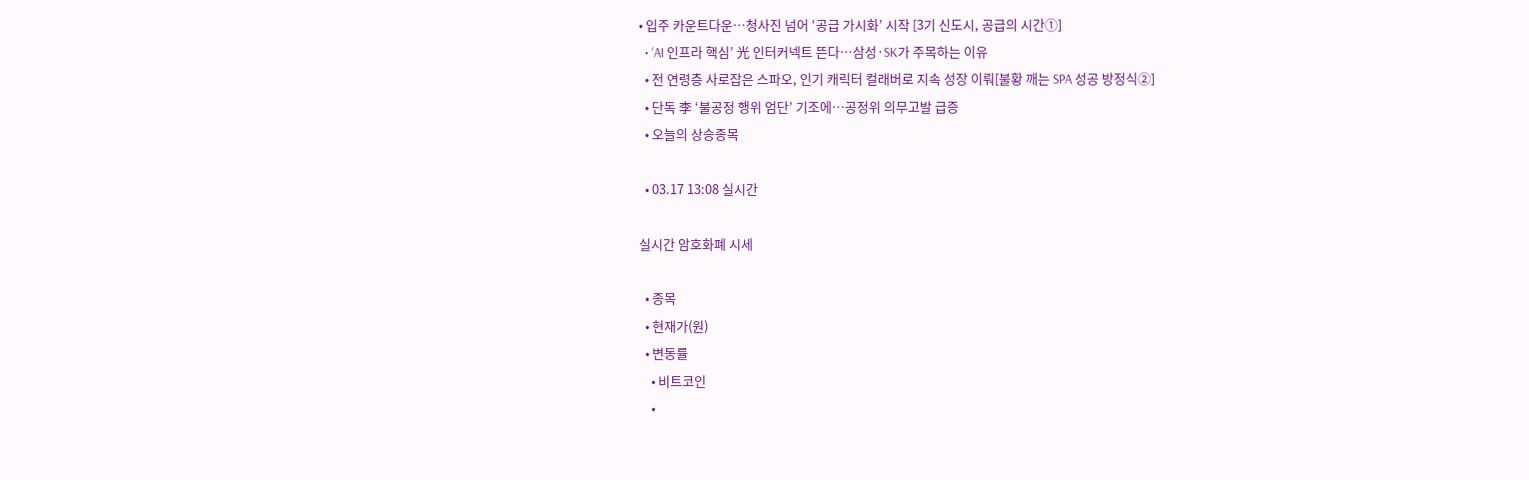• 입주 카운트다운…청사진 넘어 ‘공급 가시화’ 시작 [3기 신도시, 공급의 시간①]
  • ‘AI 인프라 핵심’ 光 인터커넥트 뜬다…삼성·SK가 주목하는 이유
  • 전 연령층 사로잡은 스파오, 인기 캐릭터 컬래버로 지속 성장 이뤄[불황 깨는 SPA 성공 방정식②]
  • 단독 李 ‘불공정 행위 엄단’ 기조에…공정위 의무고발 급증
  • 오늘의 상승종목

  • 03.17 13:08 실시간

실시간 암호화폐 시세

  • 종목
  • 현재가(원)
  • 변동률
    • 비트코인
    •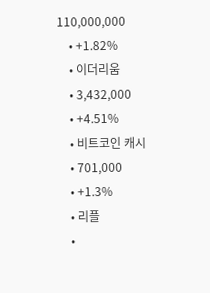110,000,000
    • +1.82%
    • 이더리움
    • 3,432,000
    • +4.51%
    • 비트코인 캐시
    • 701,000
    • +1.3%
    • 리플
    •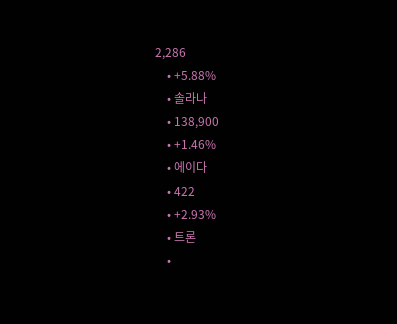2,286
    • +5.88%
    • 솔라나
    • 138,900
    • +1.46%
    • 에이다
    • 422
    • +2.93%
    • 트론
    •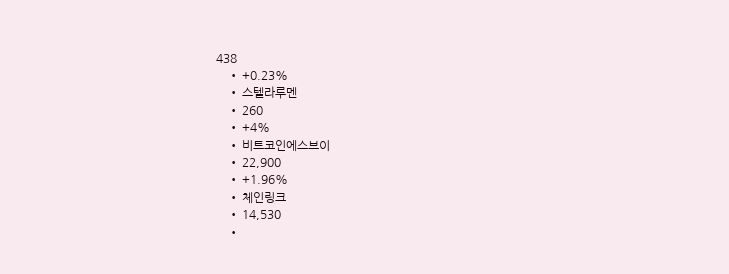438
    • +0.23%
    • 스텔라루멘
    • 260
    • +4%
    • 비트코인에스브이
    • 22,900
    • +1.96%
    • 체인링크
    • 14,530
    •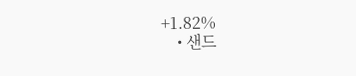+1.82%
    • 샌드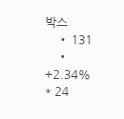박스
    • 131
    • +2.34%
* 24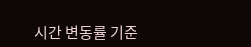시간 변동률 기준